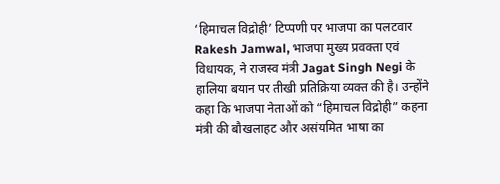‘हिमाचल विद्रोही’ टिप्पणी पर भाजपा का पलटवार
Rakesh Jamwal, भाजपा मुख्य प्रवक्ता एवं विधायक, ने राजस्व मंत्री Jagat Singh Negi के हालिया बयान पर तीखी प्रतिक्रिया व्यक्त की है। उन्होंने कहा कि भाजपा नेताओं को “हिमाचल विद्रोही” कहना मंत्री की बौखलाहट और असंयमित भाषा का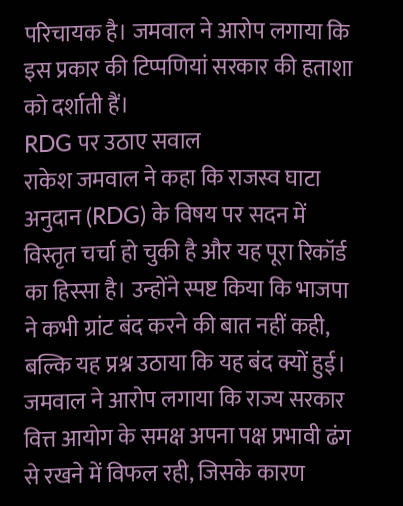परिचायक है। जमवाल ने आरोप लगाया कि इस प्रकार की टिप्पणियां सरकार की हताशा को दर्शाती हैं।
RDG पर उठाए सवाल
राकेश जमवाल ने कहा कि राजस्व घाटा अनुदान (RDG) के विषय पर सदन में विस्तृत चर्चा हो चुकी है और यह पूरा रिकॉर्ड का हिस्सा है। उन्होंने स्पष्ट किया कि भाजपा ने कभी ग्रांट बंद करने की बात नहीं कही, बल्कि यह प्रश्न उठाया कि यह बंद क्यों हुई। जमवाल ने आरोप लगाया कि राज्य सरकार वित्त आयोग के समक्ष अपना पक्ष प्रभावी ढंग से रखने में विफल रही, जिसके कारण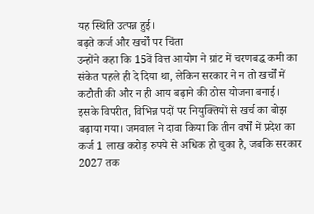यह स्थिति उत्पन्न हुई।
बढ़ते कर्ज और खर्चों पर चिंता
उन्होंने कहा कि 15वें वित्त आयोग ने ग्रांट में चरणबद्ध कमी का संकेत पहले ही दे दिया था, लेकिन सरकार ने न तो खर्चों में कटौती की और न ही आय बढ़ाने की ठोस योजना बनाई। इसके विपरीत, विभिन्न पदों पर नियुक्तियों से खर्च का बोझ बढ़ाया गया। जमवाल ने दावा किया कि तीन वर्षों में प्रदेश का कर्ज 1 लाख करोड़ रुपये से अधिक हो चुका है, जबकि सरकार 2027 तक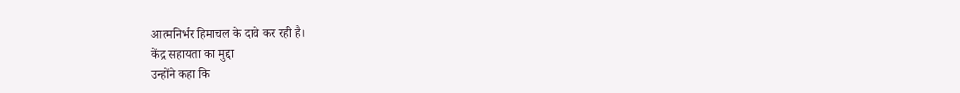आत्मनिर्भर हिमाचल के दावे कर रही है।
केंद्र सहायता का मुद्दा
उन्होंने कहा कि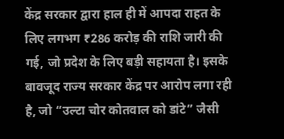केंद्र सरकार द्वारा हाल ही में आपदा राहत के लिए लगभग ₹286 करोड़ की राशि जारी की गई, जो प्रदेश के लिए बड़ी सहायता है। इसके बावजूद राज्य सरकार केंद्र पर आरोप लगा रही है, जो “उल्टा चोर कोतवाल को डांटे” जैसी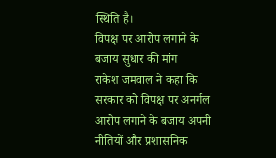स्थिति है।
विपक्ष पर आरोप लगाने के बजाय सुधार की मांग
राकेश जमवाल ने कहा कि सरकार को विपक्ष पर अनर्गल आरोप लगाने के बजाय अपनी नीतियों और प्रशासनिक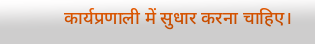कार्यप्रणाली में सुधार करना चाहिए।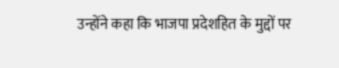उन्होंने कहा कि भाजपा प्रदेशहित के मुद्दों पर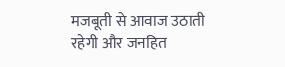मजबूती से आवाज उठाती रहेगी और जनहित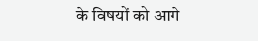के विषयों को आगे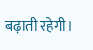बढ़ाती रहेगी।